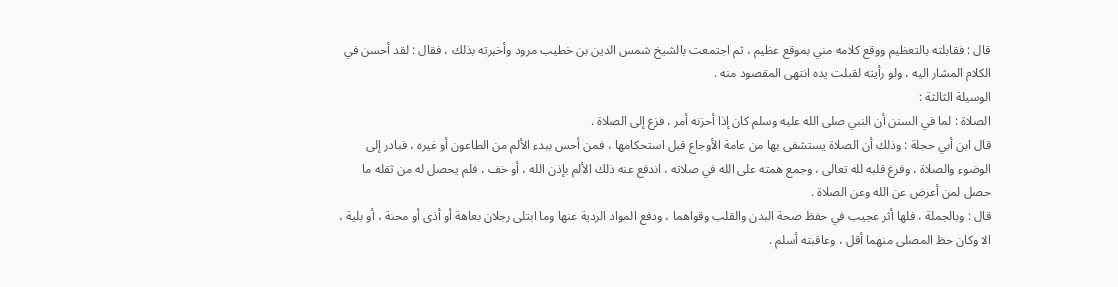قال : فقابلته بالتعظيم ووقع كلامه مني بموقع عظيم ، ثم اجتمعت بالشيخ شمس الدين بن خطيب مرود وأخبرته بذلك ، فقال : لقد أحسن في الكلام المشار اليه ، ولو رأيته لقبلت يده انتهى المقصود منه .
الوسيلة الثالثة :
الصلاة : لما في السنن أن النبي صلى الله عليه وسلم كان إذا أحزنه أمر ، فزع إلى الصلاة .
قال ابن أبي حجلة : وذلك أن الصلاة يستشفى بها من عامة الأوجاع قبل استحكامها ، فمن أحس ببدء الألم من الطاعون أو غيره ، فبادر إلى الوضوء والصلاة ، وفرغ قلبه لله تعالى ، وجمع همته على الله في صلاته ، اندفع عنه ذلك الألم بإذن الله ، أو خف ، فلم يحصل له من ثقله ما حصل لمن أعرض عن الله وعن الصلاة .
قال : وبالجملة ، فلها أثر عجيب في حفظ صحة البدن والقلب وقواهما ، ودفع المواد الردية عنها وما ابتلى رجلان بعاهة أو أذى أو محنة ، أو بلية ، الا وكان حظ المصلى منهما أقل ، وعاقبته أسلم .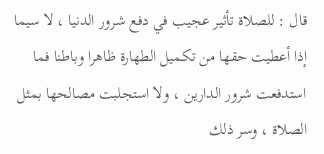قال : للصلاة تأثير عجيب في دفع شرور الدنيا ، لا سيما إذا أعطيت حقها من تكميل الطهارة ظاهرا وباطنا فما استدفعت شرور الدارين ، ولا استجلبت مصالحها بمثل الصلاة ، وسر ذلك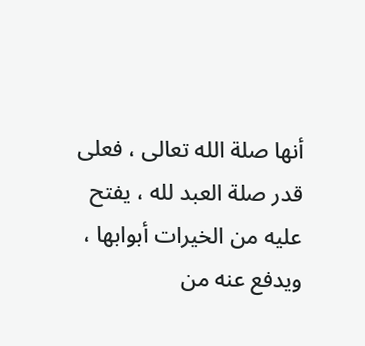أنها صلة الله تعالى ، فعلى قدر صلة العبد لله ، يفتح عليه من الخيرات أبوابها ، ويدفع عنه من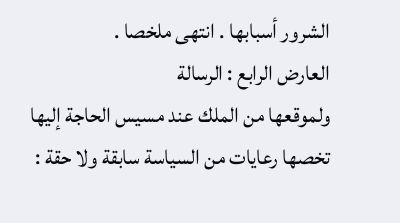الشرور أسبابها . انتهى ملخصا .
العارض الرابع : الرسالة
ولموقعها من الملك عند مسيس الحاجة إليها تخصها رعايات من السياسة سابقة ولا حقة :